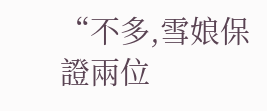“不多,雪娘保證兩位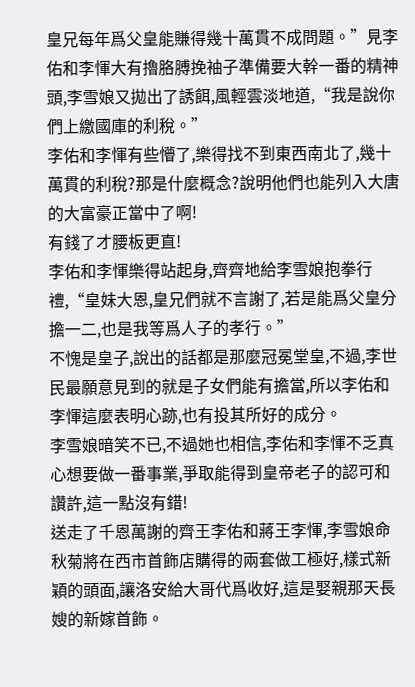皇兄每年爲父皇能賺得幾十萬貫不成問題。”見李佑和李惲大有擼胳膊挽袖子準備要大幹一番的精神頭,李雪娘又拋出了誘餌,風輕雲淡地道,“我是說你們上繳國庫的利稅。”
李佑和李惲有些懵了,樂得找不到東西南北了,幾十萬貫的利稅?那是什麼概念?說明他們也能列入大唐的大富豪正當中了啊!
有錢了才腰板更直!
李佑和李惲樂得站起身,齊齊地給李雪娘抱拳行禮,“皇妹大恩,皇兄們就不言謝了,若是能爲父皇分擔一二,也是我等爲人子的孝行。”
不愧是皇子,說出的話都是那麼冠冕堂皇,不過,李世民最願意見到的就是子女們能有擔當,所以李佑和李惲這麼表明心跡,也有投其所好的成分。
李雪娘暗笑不已,不過她也相信,李佑和李惲不乏真心想要做一番事業,爭取能得到皇帝老子的認可和讚許,這一點沒有錯!
送走了千恩萬謝的齊王李佑和蔣王李惲,李雪娘命秋菊將在西市首飾店購得的兩套做工極好,樣式新穎的頭面,讓洛安給大哥代爲收好,這是娶親那天長嫂的新嫁首飾。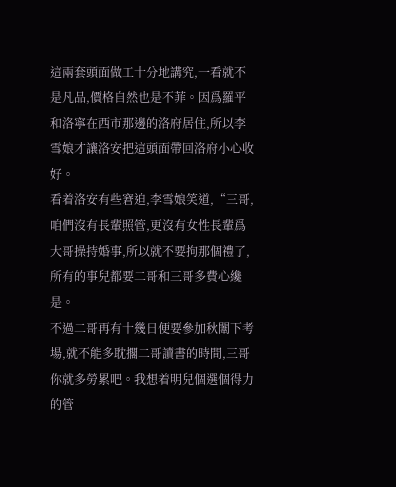這兩套頭面做工十分地講究,一看就不是凡品,價格自然也是不菲。因爲羅平和洛寧在西市那邊的洛府居住,所以李雪娘才讓洛安把這頭面帶回洛府小心收好。
看着洛安有些窘迫,李雪娘笑道,“三哥,咱們沒有長輩照管,更沒有女性長輩爲大哥操持婚事,所以就不要拘那個禮了,所有的事兒都要二哥和三哥多費心纔是。
不過二哥再有十幾日便要參加秋闈下考場,就不能多耽擱二哥讀書的時間,三哥你就多勞累吧。我想着明兒個選個得力的管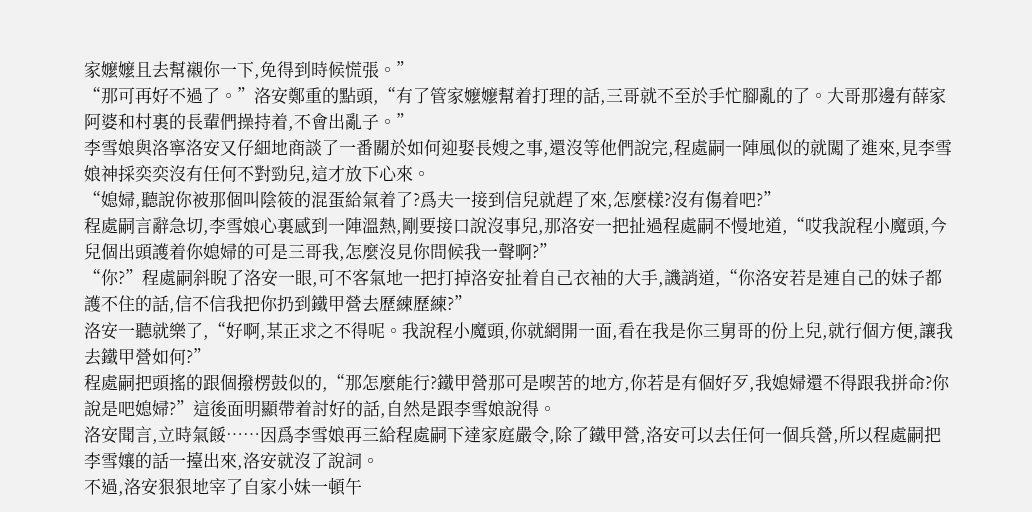家嬤嬤且去幫襯你一下,免得到時候慌張。”
“那可再好不過了。”洛安鄭重的點頭,“有了管家嬤嬤幫着打理的話,三哥就不至於手忙腳亂的了。大哥那邊有薛家阿婆和村裏的長輩們操持着,不會出亂子。”
李雪娘與洛寧洛安又仔細地商談了一番關於如何迎娶長嫂之事,還沒等他們說完,程處嗣一陣風似的就闖了進來,見李雪娘神採奕奕沒有任何不對勁兒,這才放下心來。
“媳婦,聽說你被那個叫陰筱的混蛋給氣着了?爲夫一接到信兒就趕了來,怎麼樣?沒有傷着吧?”
程處嗣言辭急切,李雪娘心裏感到一陣溫熱,剛要接口說沒事兒,那洛安一把扯過程處嗣不慢地道,“哎我說程小魔頭,今兒個出頭護着你媳婦的可是三哥我,怎麼沒見你問候我一聲啊?”
“你?”程處嗣斜睨了洛安一眼,可不客氣地一把打掉洛安扯着自己衣袖的大手,譏誚道,“你洛安若是連自己的妹子都護不住的話,信不信我把你扔到鐵甲營去歷練歷練?”
洛安一聽就樂了,“好啊,某正求之不得呢。我說程小魔頭,你就網開一面,看在我是你三舅哥的份上兒,就行個方便,讓我去鐵甲營如何?”
程處嗣把頭搖的跟個撥楞鼓似的,“那怎麼能行?鐵甲營那可是喫苦的地方,你若是有個好歹,我媳婦還不得跟我拼命?你說是吧媳婦?”這後面明顯帶着討好的話,自然是跟李雪娘說得。
洛安聞言,立時氣餒……因爲李雪娘再三給程處嗣下達家庭嚴令,除了鐵甲營,洛安可以去任何一個兵營,所以程處嗣把李雪孃的話一擡出來,洛安就沒了說詞。
不過,洛安狠狠地宰了自家小妹一頓午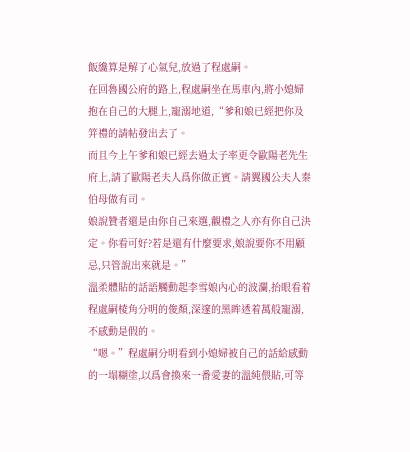飯纔算是解了心氣兒,放過了程處嗣。
在回魯國公府的路上,程處嗣坐在馬車內,將小媳婦抱在自己的大腿上,寵溺地道,“爹和娘已經把你及笄禮的請帖發出去了。
而且今上午爹和娘已經去過太子率更令歐陽老先生府上,請了歐陽老夫人爲你做正賓。請翼國公夫人秦伯母做有司。
娘說贊者還是由你自己來選,觀禮之人亦有你自己決定。你看可好?若是還有什麼要求,娘說要你不用顧忌,只管說出來就是。”
溫柔體貼的話語觸動起李雪娘內心的波瀾,抬眼看着程處嗣棱角分明的俊顏,深邃的黑眸透着萬般寵溺,不感動是假的。
“嗯。”程處嗣分明看到小媳婦被自己的話給感動的一塌糊塗,以爲會換來一番愛妻的溫純偎貼,可等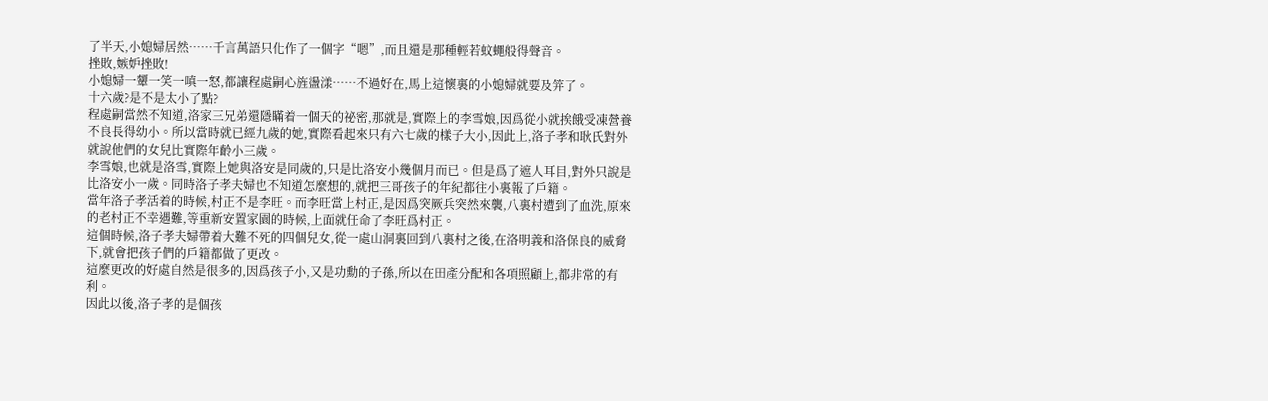了半天,小媳婦居然……千言萬語只化作了一個字“嗯”,而且還是那種輕若蚊蠅般得聲音。
挫敗,嫉妒挫敗!
小媳婦一顰一笑一嗔一怒,都讓程處嗣心旌盪漾……不過好在,馬上這懷裏的小媳婦就要及笄了。
十六歲?是不是太小了點?
程處嗣當然不知道,洛家三兄弟還隱瞞着一個天的祕密,那就是,實際上的李雪娘,因爲從小就挨餓受凍營養不良長得幼小。所以當時就已經九歲的她,實際看起來只有六七歲的樣子大小,因此上,洛子孝和耿氏對外就說他們的女兒比實際年齡小三歲。
李雪娘,也就是洛雪,實際上她與洛安是同歲的,只是比洛安小幾個月而已。但是爲了遮人耳目,對外只說是比洛安小一歲。同時洛子孝夫婦也不知道怎麼想的,就把三哥孩子的年紀都往小裏報了戶籍。
當年洛子孝活着的時候,村正不是李旺。而李旺當上村正,是因爲突厥兵突然來襲,八裏村遭到了血洗,原來的老村正不幸遇難,等重新安置家園的時候,上面就任命了李旺爲村正。
這個時候,洛子孝夫婦帶着大難不死的四個兒女,從一處山洞裏回到八裏村之後,在洛明義和洛保良的威脅下,就會把孩子們的戶籍都做了更改。
這麼更改的好處自然是很多的,因爲孩子小,又是功勳的子孫,所以在田產分配和各項照顧上,都非常的有利。
因此以後,洛子孝的是個孩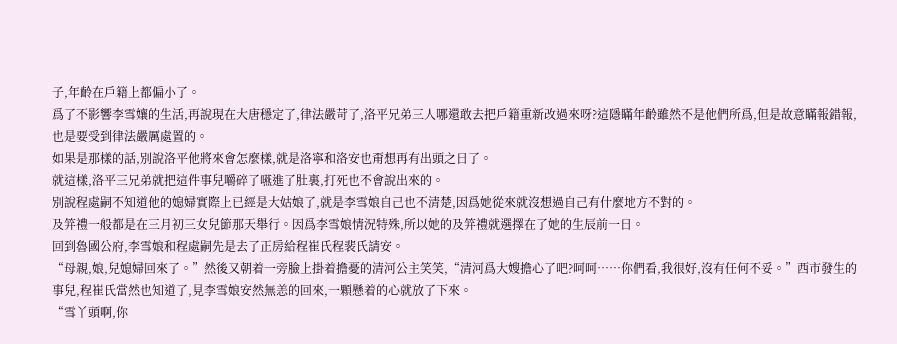子,年齡在戶籍上都偏小了。
爲了不影響李雪孃的生活,再說現在大唐穩定了,律法嚴苛了,洛平兄弟三人哪還敢去把戶籍重新改過來呀?這隱瞞年齡雖然不是他們所爲,但是故意瞞報錯報,也是要受到律法嚴厲處置的。
如果是那樣的話,別說洛平他將來會怎麼樣,就是洛寧和洛安也甭想再有出頭之日了。
就這樣,洛平三兄弟就把這件事兒嚼碎了嚥進了肚裏,打死也不會說出來的。
別說程處嗣不知道他的媳婦實際上已經是大姑娘了,就是李雪娘自己也不清楚,因爲她從來就沒想過自己有什麼地方不對的。
及笄禮一般都是在三月初三女兒節那天舉行。因爲李雪娘情況特殊,所以她的及笄禮就選擇在了她的生辰前一日。
回到魯國公府,李雪娘和程處嗣先是去了正房給程崔氏程裴氏請安。
“母親,娘,兒媳婦回來了。”然後又朝着一旁臉上掛着擔憂的清河公主笑笑,“清河爲大嫂擔心了吧?呵呵……你們看,我很好,沒有任何不妥。”西市發生的事兒,程崔氏當然也知道了,見李雪娘安然無恙的回來,一顆懸着的心就放了下來。
“雪丫頭啊,你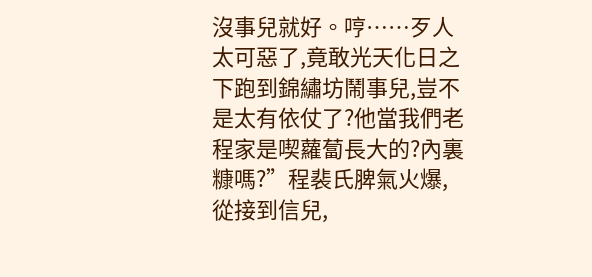沒事兒就好。哼……歹人太可惡了,竟敢光天化日之下跑到錦繡坊鬧事兒,豈不是太有依仗了?他當我們老程家是喫蘿蔔長大的?內裏糠嗎?”程裴氏脾氣火爆,從接到信兒,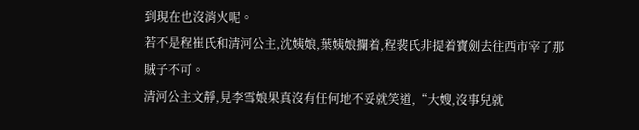到現在也沒消火呢。
若不是程崔氏和清河公主,沈姨娘,葉姨娘攔着,程裴氏非提着寶劍去往西市宰了那賊子不可。
清河公主文靜,見李雪娘果真沒有任何地不妥就笑道,“大嫂,沒事兒就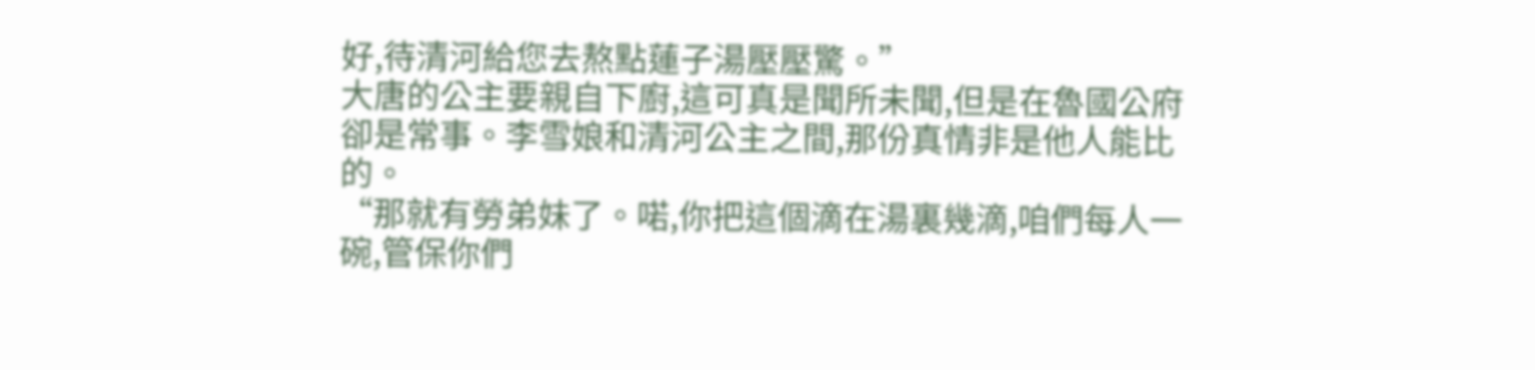好,待清河給您去熬點蓮子湯壓壓驚。”
大唐的公主要親自下廚,這可真是聞所未聞,但是在魯國公府卻是常事。李雪娘和清河公主之間,那份真情非是他人能比的。
“那就有勞弟妹了。喏,你把這個滴在湯裏幾滴,咱們每人一碗,管保你們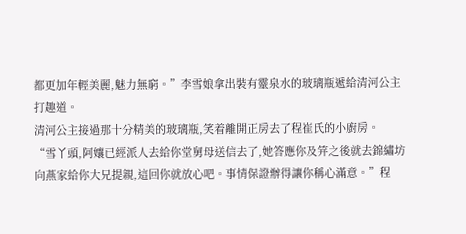都更加年輕美麗,魅力無窮。”李雪娘拿出裝有靈泉水的玻璃瓶遞給清河公主打趣道。
清河公主接過那十分精美的玻璃瓶,笑着離開正房去了程崔氏的小廚房。
“雪丫頭,阿孃已經派人去給你堂舅母送信去了,她答應你及笄之後就去錦繡坊向燕家給你大兄提親,這回你就放心吧。事情保證辦得讓你稱心滿意。”程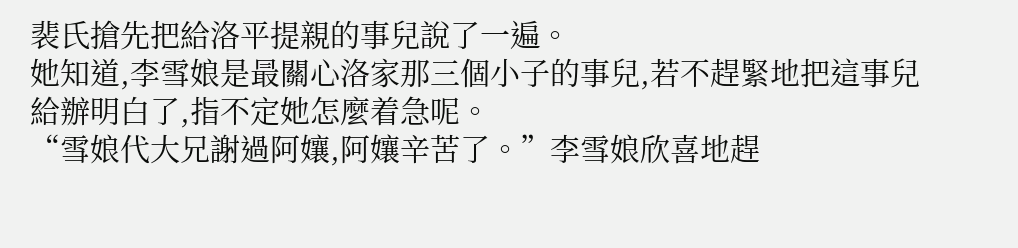裴氏搶先把給洛平提親的事兒說了一遍。
她知道,李雪娘是最關心洛家那三個小子的事兒,若不趕緊地把這事兒給辦明白了,指不定她怎麼着急呢。
“雪娘代大兄謝過阿孃,阿孃辛苦了。”李雪娘欣喜地趕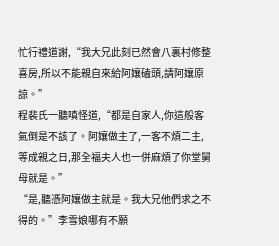忙行禮道謝,“我大兄此刻已然會八裏村修整喜房,所以不能親自來給阿孃磕頭,請阿孃原諒。”
程裴氏一聽嗔怪道,“都是自家人,你這般客氣倒是不該了。阿孃做主了,一客不煩二主,等成親之日,那全福夫人也一併麻煩了你堂舅母就是。”
“是,聽憑阿孃做主就是。我大兄他們求之不得的。”李雪娘哪有不願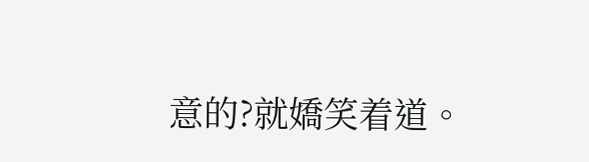意的?就嬌笑着道。